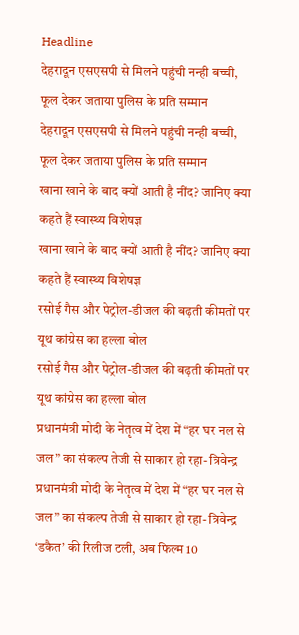Headline
देहरादून एसएसपी से मिलने पहुंची नन्ही बच्ची, फूल देकर जताया पुलिस के प्रति सम्मान
देहरादून एसएसपी से मिलने पहुंची नन्ही बच्ची, फूल देकर जताया पुलिस के प्रति सम्मान
खाना खाने के बाद क्यों आती है नींद? जानिए क्या कहते हैं स्वास्थ्य विशेषज्ञ
खाना खाने के बाद क्यों आती है नींद? जानिए क्या कहते हैं स्वास्थ्य विशेषज्ञ
रसोई गैस और पेट्रोल-डीजल की बढ़ती कीमतों पर यूथ कांग्रेस का हल्ला बोल
रसोई गैस और पेट्रोल-डीजल की बढ़ती कीमतों पर यूथ कांग्रेस का हल्ला बोल
प्रधानमंत्री मोदी के नेतृत्व में देश में “हर घर नल से जल” का संकल्प तेजी से साकार हो रहा- त्रिवेन्द्र
प्रधानमंत्री मोदी के नेतृत्व में देश में “हर घर नल से जल” का संकल्प तेजी से साकार हो रहा- त्रिवेन्द्र
‘डकैत’ की रिलीज टली, अब फिल्म 10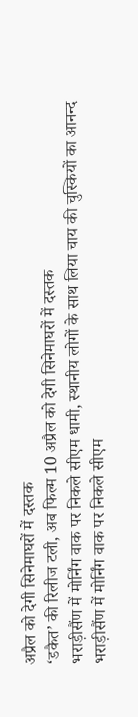अप्रैल को देगी सिनेमाघरों में दस्तक
‘डकैत’ की रिलीज टली, अब फिल्म 10 अप्रैल को देगी सिनेमाघरों में दस्तक
भराड़ीसैंण में मोर्निंग वाक पर निकले सीएम धामी, स्थानीय लोगों के साथ लिया चाय की चुस्कियों का आनन्द
भराड़ीसैंण में मोर्निंग वाक पर निकले सीएम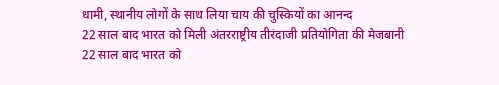धामी, स्थानीय लोगों के साथ लिया चाय की चुस्कियों का आनन्द
22 साल बाद भारत को मिली अंतरराष्ट्रीय तीरंदाजी प्रतियोगिता की मेजबानी
22 साल बाद भारत को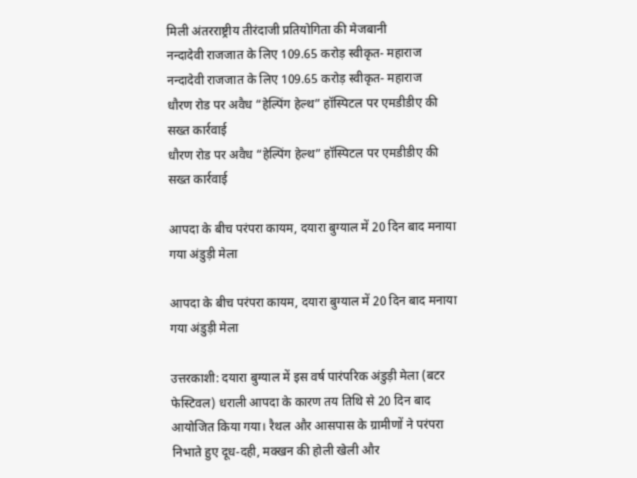मिली अंतरराष्ट्रीय तीरंदाजी प्रतियोगिता की मेजबानी
नन्दादेवी राजजात के लिए 109.65 करोड़ स्वीकृत- महाराज
नन्दादेवी राजजात के लिए 109.65 करोड़ स्वीकृत- महाराज
धौरण रोड पर अवैध “हेल्पिंग हेल्थ” हॉस्पिटल पर एमडीडीए की सख्त कार्रवाई
धौरण रोड पर अवैध “हेल्पिंग हेल्थ” हॉस्पिटल पर एमडीडीए की सख्त कार्रवाई

आपदा के बीच परंपरा कायम, दयारा बुग्याल में 20 दिन बाद मनाया गया अंडुड़ी मेला

आपदा के बीच परंपरा कायम, दयारा बुग्याल में 20 दिन बाद मनाया गया अंडुड़ी मेला

उत्तरकाशी: दयारा बुग्याल में इस वर्ष पारंपरिक अंडुड़ी मेला (बटर फेस्टिवल) धराली आपदा के कारण तय तिथि से 20 दिन बाद आयोजित किया गया। रैथल और आसपास के ग्रामीणों ने परंपरा निभाते हुए दूध-दही, मक्खन की होली खेली और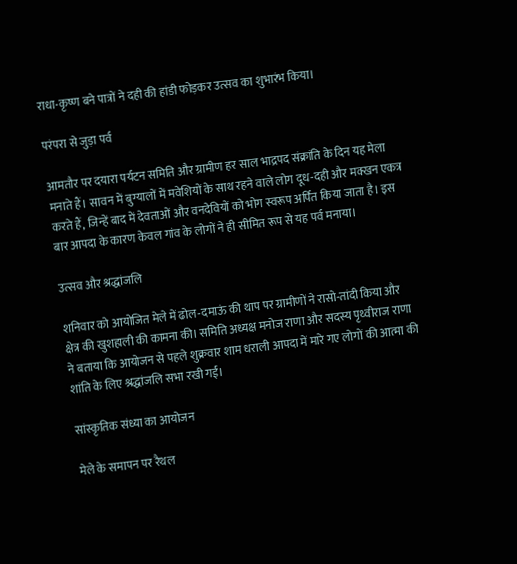राधा-कृष्ण बने पात्रों ने दही की हांडी फोड़कर उत्सव का शुभारंभ किया।

परंपरा से जुड़ा पर्व

आमतौर पर दयारा पर्यटन समिति और ग्रामीण हर साल भाद्रपद संक्रांति के दिन यह मेला मनाते हैं। सावन में बुग्यालों में मवेशियों के साथ रहने वाले लोग दूध-दही और मक्खन एकत्र करते हैं, जिन्हें बाद में देवताओं और वनदेवियों को भोग स्वरूप अर्पित किया जाता है। इस बार आपदा के कारण केवल गांव के लोगों ने ही सीमित रूप से यह पर्व मनाया।

उत्सव और श्रद्धांजलि

शनिवार को आयोजित मेले में ढोल-दमाऊं की थाप पर ग्रामीणों ने रासो-तांदी किया और क्षेत्र की खुशहाली की कामना की। समिति अध्यक्ष मनोज राणा और सदस्य पृथ्वीराज राणा ने बताया कि आयोजन से पहले शुक्रवार शाम धराली आपदा में मारे गए लोगों की आत्मा की शांति के लिए श्रद्धांजलि सभा रखी गई।

सांस्कृतिक संध्या का आयोजन

मेले के समापन पर रैथल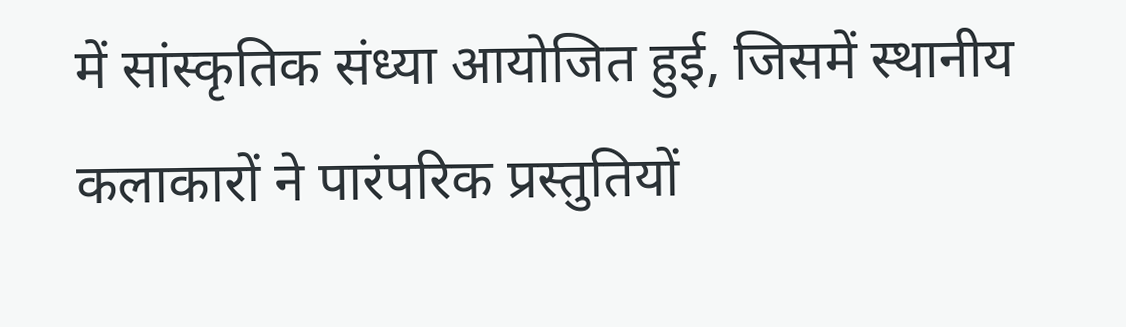में सांस्कृतिक संध्या आयोजित हुई, जिसमें स्थानीय कलाकारों ने पारंपरिक प्रस्तुतियों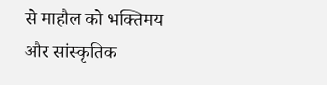से माहौल को भक्तिमय और सांस्कृतिक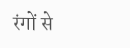रंगों से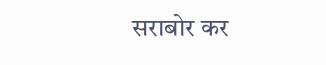सराबोर कर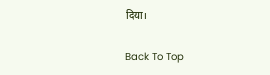दिया।

Back To Top